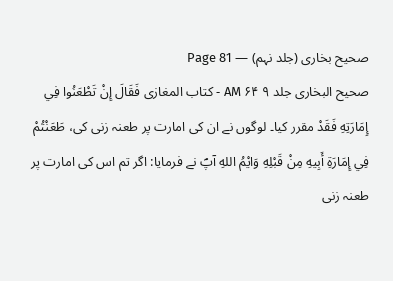صحیح بخاری (جلد نہم) — Page 81
صحیح البخاری جلد ۹ AM ۶۴ - کتاب المغازی فَقَالَ إِنْ تَطْعَنُوا فِي إِمَارَتِهِ فَقَدْ مقرر کیا۔ لوگوں نے ان کی امارت پر طعنہ زنی کی، طَعَنْتُمْ فِي إِمَارَةِ أَبِيهِ مِنْ قَبْلِهِ وَايْمُ اللهِ آپؐ نے فرمایا: اگر تم اس کی امارت پر طعنہ زنی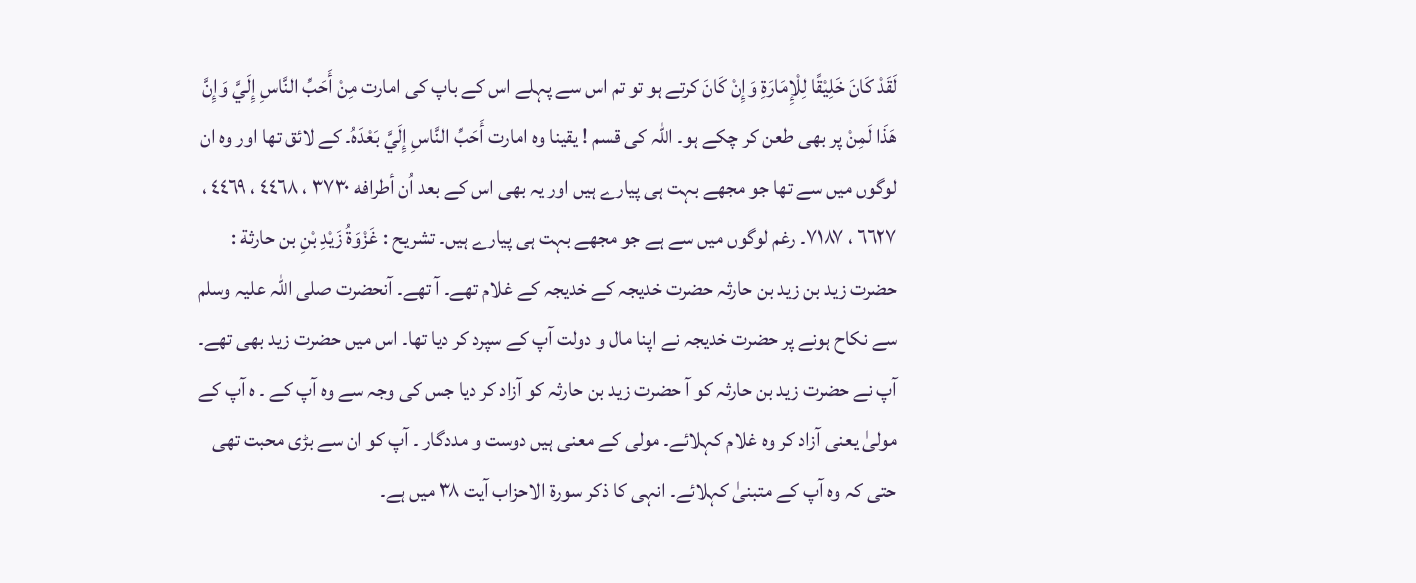لَقَدْ كَانَ خَلِيْقًا لِلْإِمَارَةِ وَإِنْ كَانَ کرتے ہو تو تم اس سے پہلے اس کے باپ کی امارت مِنْ أَحَبِّ النَّاسِ إِلَيَّ وَإِنَّ هَذَا لَمِنْ پر بھی طعن کر چکے ہو۔ اللہ کی قسم ! یقینا وہ امارت أَحَبِّ النَّاسِ إِلَيَّ بَعْدَهُ۔ کے لائق تھا اور وہ ان لوگوں میں سے تھا جو مجھے بہت ہی پیارے ہیں اور یہ بھی اس کے بعد اُن أطرافه ٣٧٣٠ ، ٤٤٦٨ ، ٤٤٦٩ ، ٦٦٢٧ ، ٧١٨٧۔ رغم لوگوں میں سے ہے جو مجھے بہت ہی پیارے ہیں۔ تشریح : غَزْوَةُ زَيْدِ بْنِ بن حارثة : حضرت زید بن زید بن حارثہ حضرت خدیجہ کے خدیجہ کے غلام تھے۔ آ تھے۔ آنحضرت صلی اللہ علیہ وسلم سے نکاح ہونے پر حضرت خدیجہ نے اپنا مال و دولت آپ کے سپرد کر دیا تھا۔ اس میں حضرت زید بھی تھے۔ آپ نے حضرت زید بن حارثہ کو آ حضرت زید بن حارثہ کو آزاد کر دیا جس کی وجہ سے وہ آپ کے ۔ ہ آپ کے مولیٰ یعنی آزاد کر وہ غلام کہلائے۔ مولی کے معنی ہیں دوست و مددگار ۔ آپ کو ان سے بڑی محبت تھی حتی کہ وہ آپ کے متبنیٰ کہلائے۔ انہی کا ذکر سورۃ الاحزاب آیت ۳۸ میں ہے۔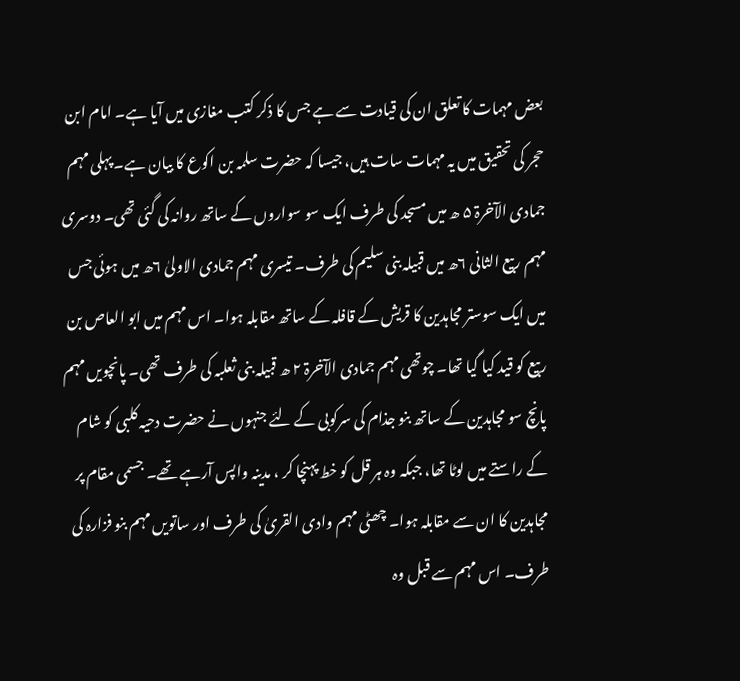بعض مہمات کا تعلق ان کی قیادت سے ہے جس کا ذکر کتب مغازی میں آیا ہے۔ امام ابن حجر کی تحقیق میں یہ مہمات سات ہیں، جیسا کہ حضرت سلمہ بن اکوع کا بیان ہے۔ پہلی مہم جمادی الآخرۃ ۵ ھ میں مسجد کی طرف ایک سو سواروں کے ساتھ روانہ کی گئی تھی۔ دوسری مہم ربیع الثانی ۶ھ میں قبیلہ بنی سلیم کی طرف۔ تیسری مہم جمادی الاولیٰ ۶ھ میں ہوئی جس میں ایک سوستر مجاہدین کا قریش کے قافلہ کے ساتھ مقابلہ ہوا۔ اس مہم میں ابو العاص بن ربیع کو قید کیا گیا تھا۔ چوتھی مہم جمادی الآخرۃ ۲ ھ قبیلہ بنی ثعلبہ کی طرف تھی۔ پانچویں مہم پانچ سو مجاہدین کے ساتھ بنو جذام کی سرکوبی کے لئے جنہوں نے حضرت دحیہ کلبی کو شام کے راستے میں لوٹا تھا، جبکہ وہ ہر قل کو خط پہنچا کر ، مدینہ واپس آرہے تھے۔ جسمی مقام پر مجاہدین کا ان سے مقابلہ ہوا۔ چھٹی مہم وادی القریٰ کی طرف اور ساتویں مہم بنو فزارہ کی طرف۔ اس مہم سے قبل وہ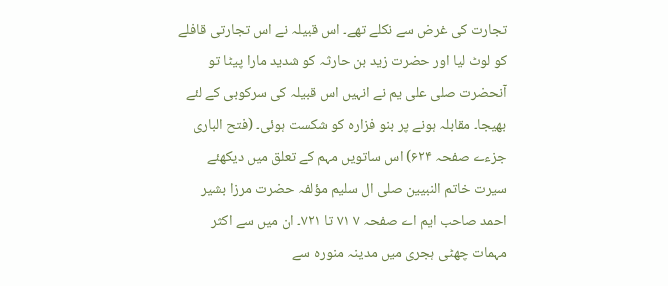تجارت کی غرض سے نکلے تھے۔ اس قبیلہ نے اس تجارتی قافلے کو لوٹ لیا اور حضرت زید بن حارثہ کو شدید مارا پیٹا تو آنحضرت صلی علی یم نے انہیں اس قبیلہ کی سرکوبی کے لئے بھیجا۔ مقابلہ ہونے پر بنو فزارہ کو شکست ہوئی۔ (فتح الباری جزءے صفحہ ۶۲۴) اس ساتویں مہم کے تعلق میں دیکھئے سیرت خاتم النبیین صلی ال سلیم مؤلفہ حضرت مرزا بشیر احمد صاحب ایم اے صفحہ ۷ ۷۱ تا ۷۲۱۔ ان میں سے اکثر مہمات چھٹی ہجری میں مدینہ منورہ سے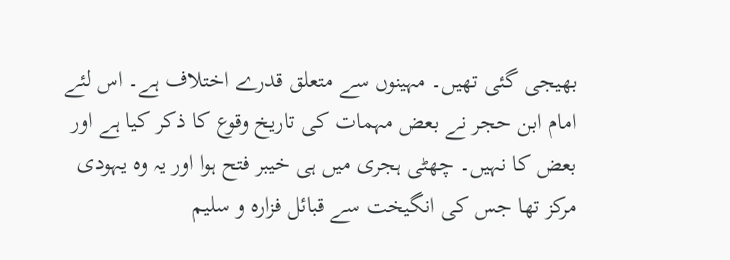بھیجی گئی تھیں۔ مہینوں سے متعلق قدرے اختلاف ہے۔ اس لئے امام ابن حجر نے بعض مہمات کی تاریخ وقوع کا ذکر کیا ہے اور بعض کا نہیں۔ چھٹی ہجری میں ہی خیبر فتح ہوا اور یہ وہ یہودی مرکز تھا جس کی انگیخت سے قبائل فزارہ و سلیم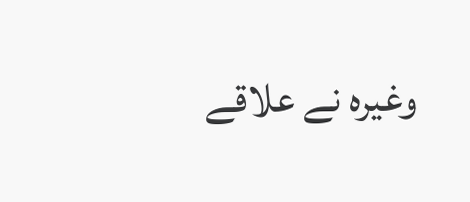وغیرہ نے علاقے